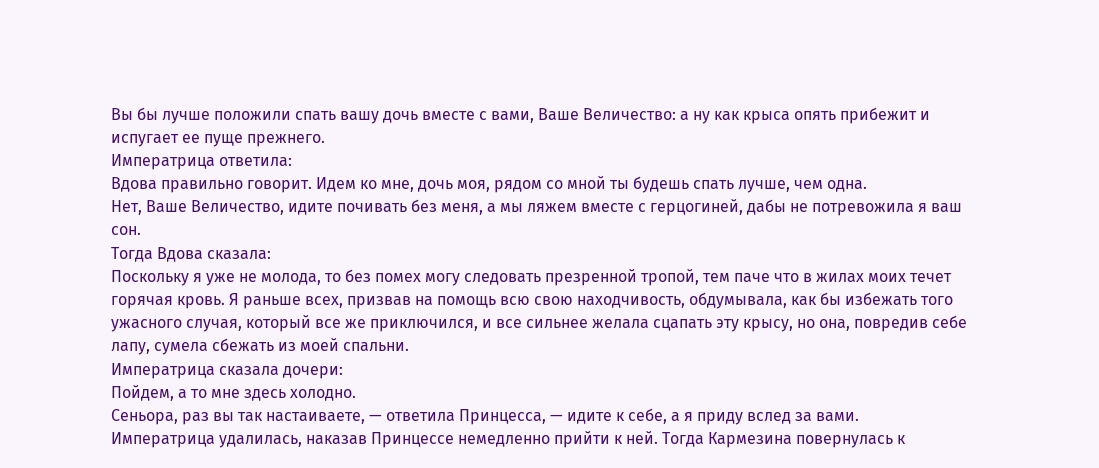Вы бы лучше положили спать вашу дочь вместе с вами, Ваше Величество: а ну как крыса опять прибежит и испугает ее пуще прежнего.
Императрица ответила:
Вдова правильно говорит. Идем ко мне, дочь моя, рядом со мной ты будешь спать лучше, чем одна.
Нет, Ваше Величество, идите почивать без меня, а мы ляжем вместе с герцогиней, дабы не потревожила я ваш сон.
Тогда Вдова сказала:
Поскольку я уже не молода, то без помех могу следовать презренной тропой, тем паче что в жилах моих течет горячая кровь. Я раньше всех, призвав на помощь всю свою находчивость, обдумывала, как бы избежать того ужасного случая, который все же приключился, и все сильнее желала сцапать эту крысу, но она, повредив себе лапу, сумела сбежать из моей спальни.
Императрица сказала дочери:
Пойдем, а то мне здесь холодно.
Сеньора, раз вы так настаиваете, — ответила Принцесса, — идите к себе, а я приду вслед за вами.
Императрица удалилась, наказав Принцессе немедленно прийти к ней. Тогда Кармезина повернулась к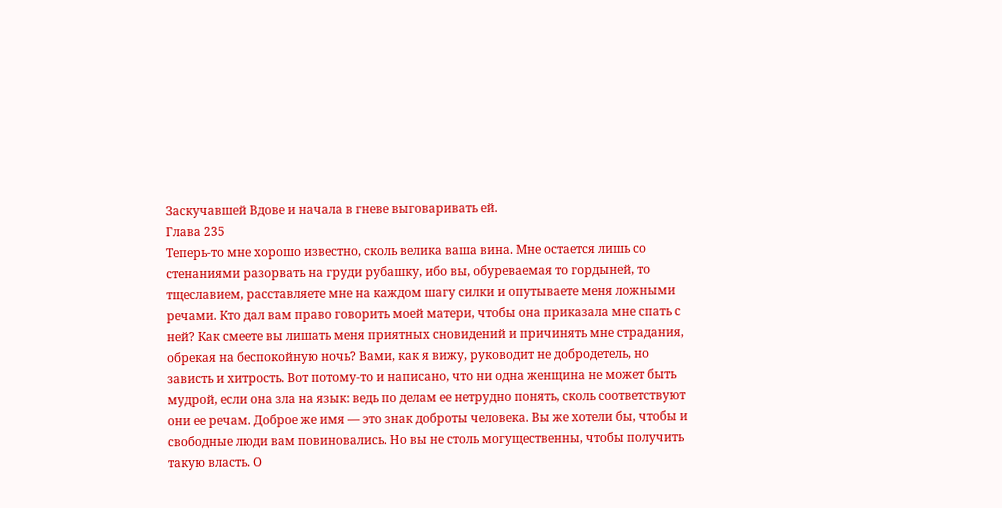Заскучавшей Вдове и начала в гневе выговаривать ей.
Глава 235
Теперь-то мне хорошо известно, сколь велика ваша вина. Мне остается лишь со стенаниями разорвать на груди рубашку, ибо вы, обуреваемая то гордыней, то тщеславием, расставляете мне на каждом шагу силки и опутываете меня ложными речами. Кто дал вам право говорить моей матери, чтобы она приказала мне спать с ней? Как смеете вы лишать меня приятных сновидений и причинять мне страдания, обрекая на беспокойную ночь? Вами, как я вижу, руководит не добродетель, но зависть и хитрость. Вот потому-то и написано, что ни одна женщина не может быть мудрой, если она зла на язык: ведь по делам ее нетрудно понять, сколь соответствуют они ее речам. Доброе же имя — это знак доброты человека. Вы же хотели бы, чтобы и свободные люди вам повиновались. Но вы не столь могущественны, чтобы получить такую власть. О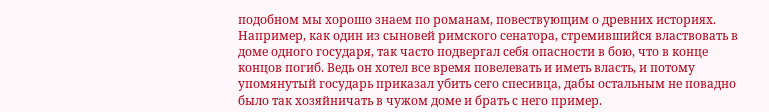подобном мы хорошо знаем по романам, повествующим о древних историях. Например, как один из сыновей римского сенатора, стремившийся властвовать в доме одного государя, так часто подвергал себя опасности в бою, что в конце концов погиб. Ведь он хотел все время повелевать и иметь власть, и потому упомянутый государь приказал убить сего спесивца, дабы остальным не повадно было так хозяйничать в чужом доме и брать с него пример.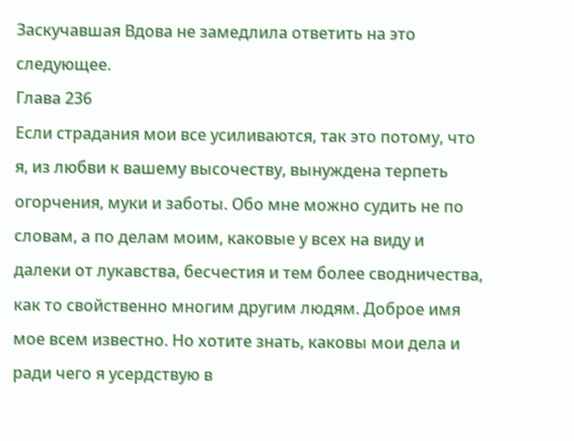Заскучавшая Вдова не замедлила ответить на это следующее.
Глава 236
Если страдания мои все усиливаются, так это потому, что я, из любви к вашему высочеству, вынуждена терпеть огорчения, муки и заботы. Обо мне можно судить не по словам, а по делам моим, каковые у всех на виду и далеки от лукавства, бесчестия и тем более сводничества, как то свойственно многим другим людям. Доброе имя мое всем известно. Но хотите знать, каковы мои дела и ради чего я усердствую в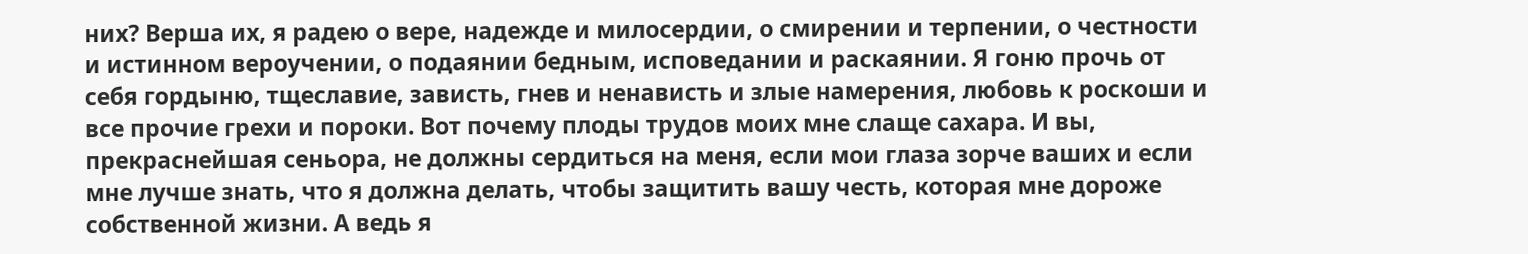них? Верша их, я радею о вере, надежде и милосердии, о смирении и терпении, о честности и истинном вероучении, о подаянии бедным, исповедании и раскаянии. Я гоню прочь от себя гордыню, тщеславие, зависть, гнев и ненависть и злые намерения, любовь к роскоши и все прочие грехи и пороки. Вот почему плоды трудов моих мне слаще сахара. И вы, прекраснейшая сеньора, не должны сердиться на меня, если мои глаза зорче ваших и если мне лучше знать, что я должна делать, чтобы защитить вашу честь, которая мне дороже собственной жизни. А ведь я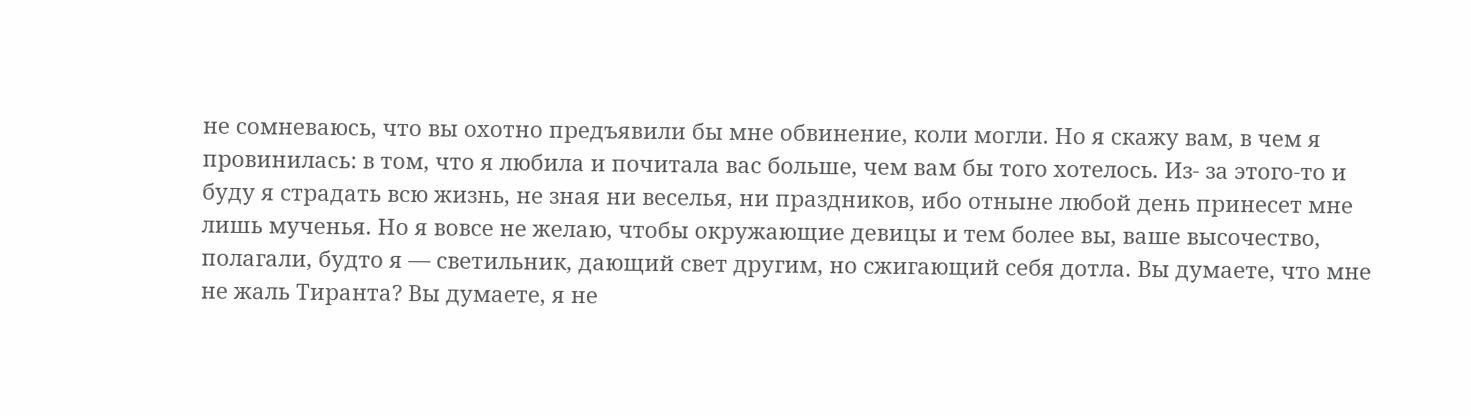не сомневаюсь, что вы охотно предъявили бы мне обвинение, коли могли. Но я скажу вам, в чем я провинилась: в том, что я любила и почитала вас больше, чем вам бы того хотелось. Из- за этого-то и буду я страдать всю жизнь, не зная ни веселья, ни праздников, ибо отныне любой день принесет мне лишь мученья. Но я вовсе не желаю, чтобы окружающие девицы и тем более вы, ваше высочество, полагали, будто я — светильник, дающий свет другим, но сжигающий себя дотла. Вы думаете, что мне не жаль Тиранта? Вы думаете, я не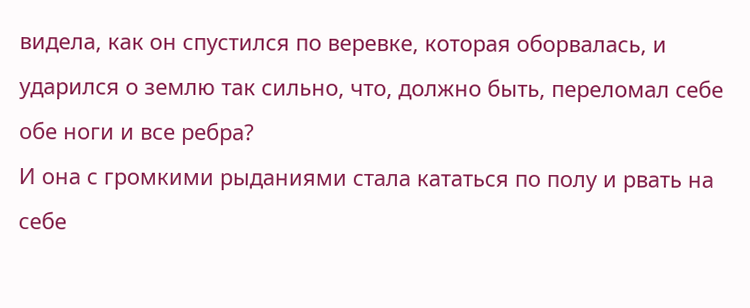видела, как он спустился по веревке, которая оборвалась, и ударился о землю так сильно, что, должно быть, переломал себе обе ноги и все ребра?
И она с громкими рыданиями стала кататься по полу и рвать на себе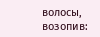волосы, возопив: